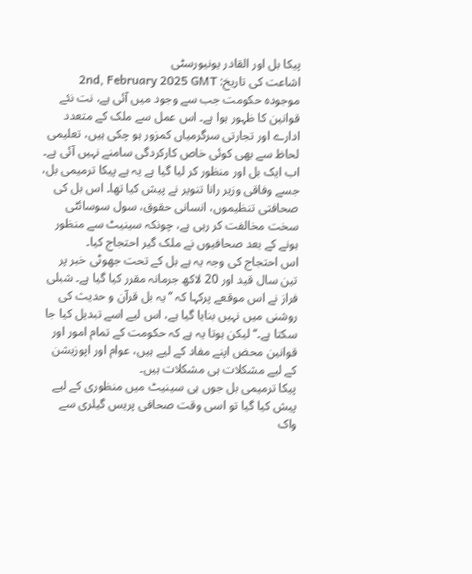پیکا بل اور القادر یونیورسٹی
اشاعت کی تاریخ: 2nd, February 2025 GMT
موجودہ حکومت جب سے وجود میں آئی ہے، نت نئے قوانین کا ظہور ہوا ہے۔ اس عمل سے ملک کے متعدد ادارے اور تجارتی سرگرمیاں کمزور ہو چکی ہیں، تعلیمی لحاظ سے بھی کوئی خاص کارکردگی سامنے نہیں آئی ہے۔
اب ایک بل اور منظور کر لیا گیا ہے یہ ہے پیکا ترمیمی بل، جسے وفاقی وزیر رانا تنویر نے پیش کیا تھا۔ اس بل کی صحافتی تنظیموں، انسانی حقوق، سول سوسائٹی سخت مخالفت کر رہی ہے، چونکہ سینیٹ سے منظور ہونے کے بعد صحافیوں نے ملک گیر احتجاج کیا۔
اس احتجاج کی وجہ یہ ہے بل کے تحت جھوٹی خبر پر تین سال قید اور 20 لاکھ جرمانہ مقرر کیا گیا ہے۔ شبلی فراز نے اس موقعے پرکہا کہ ’’ یہ بل قرآن و حدیث کی روشنی میں نہیں بنایا گیا ہے، اس لیے اسے تبدیل کیا جا سکتا ہے۔‘‘ لیکن ہوتا یہ ہے کہ حکومت کے تمام امور اور قوانین محض اپنے مفاد کے لیے ہیں، عوام اور اپوزیشن کے لیے مشکلات ہی مشکلات ہیں۔
پیکا ترمیمی بل جوں ہی سینیٹ میں منظوری کے لیے پیش کیا گیا تو اسی وقت صحافی پریس گیلری سے واک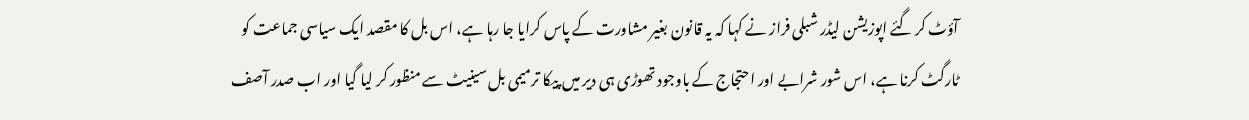آؤٹ کر گئے اپوزیشن لیڈر شبلی فراز نے کہا کہ یہ قانون بغیر مشاورت کے پاس کرایا جا رہا ہے، اس بل کا مقصد ایک سیاسی جماعت کو ٹارگٹ کرنا ہے، اس شور شرابے اور احتجاج کے باوجود تھوڑی ہی دیر میں پیکا ترمیمی بل سینیٹ سے منظور کر لیا گیا اور اب صدر آصف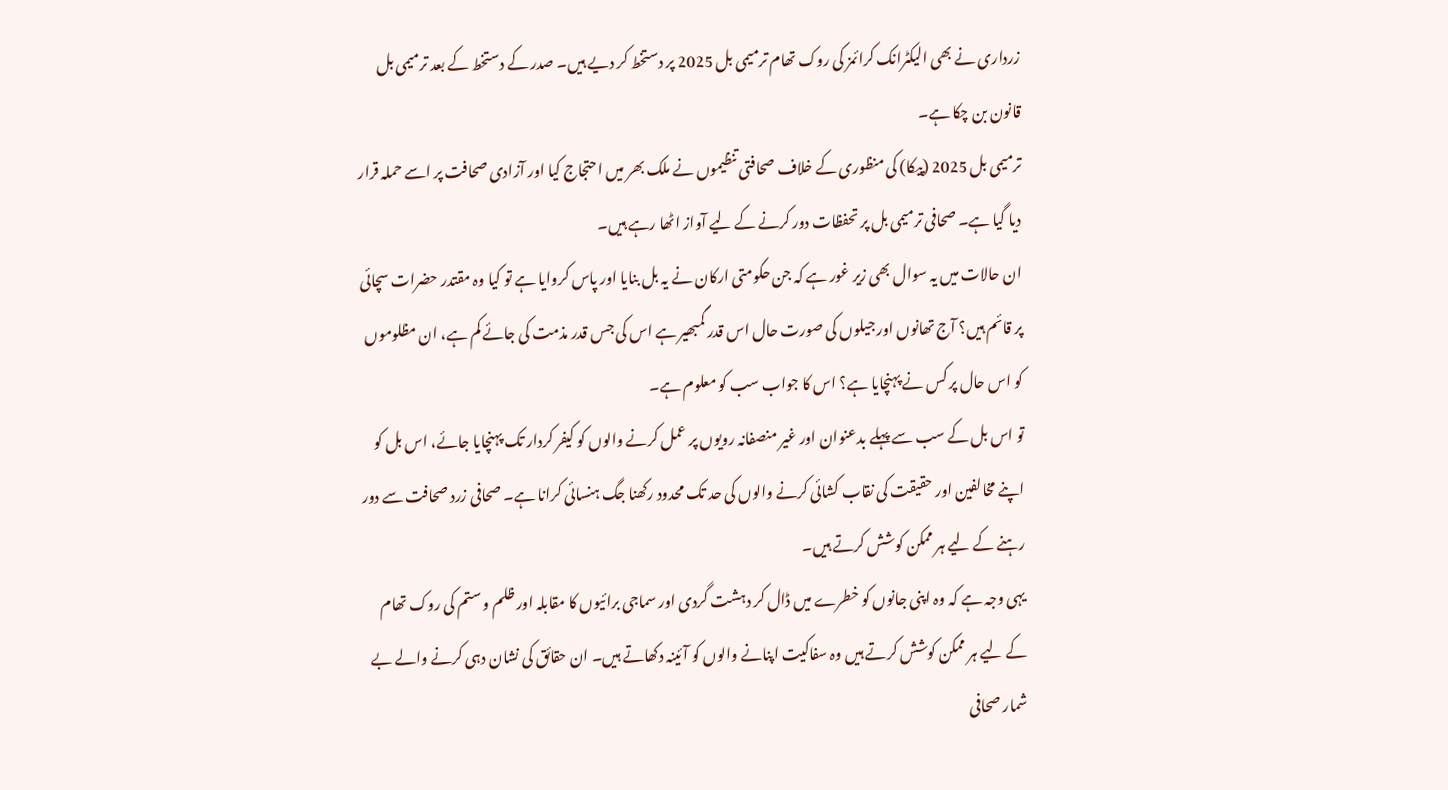زرداری نے بھی الیکٹرانک کرائمز کی روک تھام ترمیمی بل 2025 پر دستخط کر دیے ہیں۔ صدر کے دستخط کے بعد ترمیمی بل قانون بن چکا ہے۔
ترمیمی بل 2025 (پیکا) کی منظوری کے خلاف صحافتی تنظیموں نے ملک بھر میں احتجاج کیا اور آزادی صحافت پر اسے حملہ قرار دیا گیا ہے۔ صحافی ترمیمی بل پر تحفظات دور کرنے کے لیے آواز اٹھا رہے ہیں۔
ان حالات میں یہ سوال بھی زیر غور ہے کہ جن حکومتی ارکان نے یہ بل بنایا اور پاس کروایا ہے تو کیا وہ مقتدر حضرات سچائی پر قائم ہیں؟ آج تھانوں اور جیلوں کی صورت حال اس قدر گمبھیر ہے اس کی جس قدر مذمت کی جائے کم ہے، ان مظلوموں کو اس حال پر کس نے پہنچایا ہے؟ اس کا جواب سب کو معلوم ہے۔
تو اس بل کے سب سے پہلے بدعنوان اور غیر منصفانہ رویوں پر عمل کرنے والوں کو کیفر کردار تک پہنچایا جائے، اس بل کو اپنے مخالفین اور حقیقت کی نقاب کشائی کرنے والوں کی حد تک محدود رکھنا جگ ہنسائی کرانا ہے۔ صحافی زرد صحافت سے دور رہنے کے لیے ہر ممکن کوشش کرتے ہیں۔
یہی وجہ ہے کہ وہ اپنی جانوں کو خطرے میں ڈال کر دہشت گردی اور سماجی برائیوں کا مقابلہ اور ظلم و ستم کی روک تھام کے لیے ہر ممکن کوشش کرتے ہیں وہ سفاکیت اپنانے والوں کو آئینہ دکھاتے ہیں۔ ان حقائق کی نشان دہی کرنے والے بے شمار صحافی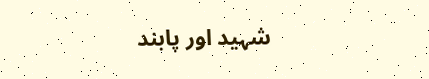شہید اور پابند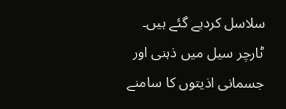سلاسل کردیے گئے ہیں۔ ٹارچر سیل میں ذہنی اور جسمانی اذیتوں کا سامنے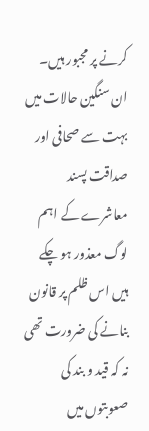کرنے پر مجبور ہیں۔
ان سنگین حالات میں بہت سے صحافی اور صداقت پسند معاشرے کے اہم لوگ معذور ہو چکے ہیں اس ظلم پر قانون بنانے کی ضرورت تھی نہ کہ قید و بند کی صعوبتوں میں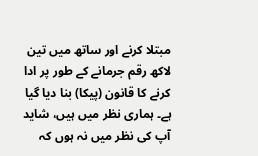مبتلا کرنے اور ساتھ میں تین لاکھ رقم جرمانے کے طور پر ادا کرنے کا قانون (پیکا) بنا دیا گیا ہے۔ ہماری نظر میں ہیں، شاید آپ کی نظر میں نہ ہوں کہ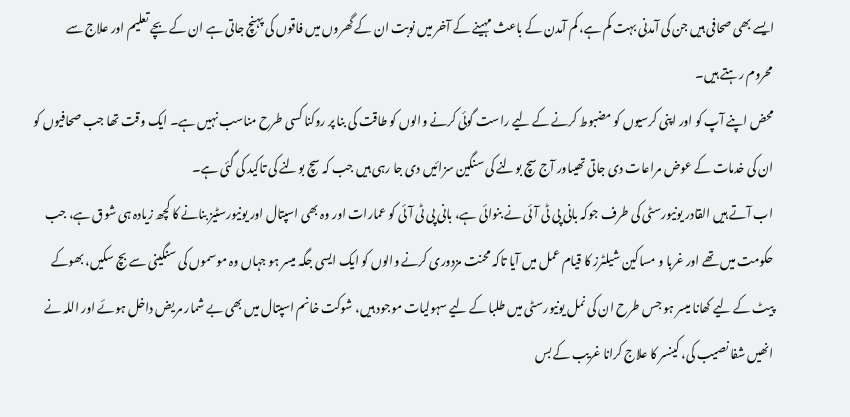ایسے بھی صحافی ہیں جن کی آمدنی بہت کم ہے، کم آمدن کے باعث مہینے کے آخر میں نوبت ان کے گھروں میں فاقوں کی پہنچ جاتی ہے ان کے بچے تعلیم اور علاج سے محروم رہتے ہیں۔
محض اپنے آپ کو اور اپنی کرسیوں کو مضبوط کرنے کے لیے راست گوئی کرنے والوں کو طاقت کی بنا پر روکنا کسی طرح مناسب نہیں ہے۔ ایک وقت تھا جب صحافیوں کو ان کی خدمات کے عوض مراعات دی جاتی تھیںاور آج سچ بولنے کی سنگین سزائیں دی جا رہی ہیں جب کہ سچ بولنے کی تاکید کی گئی ہے۔
اب آتے ہیں القادر یونیورسٹی کی طرف جوکہ بانی پی ٹی آئی نے بنوائی ہے، بانی پی ٹی آئی کو عمارات اور وہ بھی اسپتال اور یونیورسٹیز بنانے کا کچھ زیادہ ہی شوق ہے، جب حکومت میں تھے اور غربا و مساکین شیلٹرز کا قیام عمل میں آیا تاکہ محنت مزدوری کرنے والوں کو ایک ایسی جگہ میسر ہو جہاں وہ موسموں کی سنگینی سے بچ سکیں، بھوکے پیٹ کے لیے کھانا میسر ہو جس طرح ان کی نمل یونیورسٹی میں طلبا کے لیے سہولیات موجود ہیں، شوکت خانم اسپتال میں بھی بے شمار مریض داخل ہوئے اور اللہ نے انھیں شفا نصیب کی، کینسر کا علاج کرانا غریب کے بس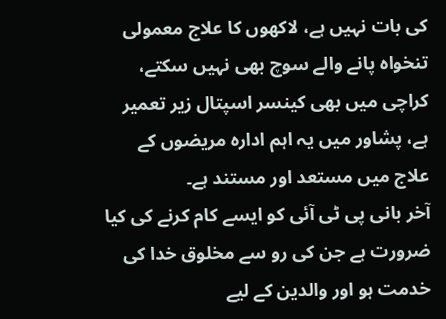کی بات نہیں ہے، لاکھوں کا علاج معمولی تنخواہ پانے والے سوچ بھی نہیں سکتے، کراچی میں بھی کینسر اسپتال زیر تعمیر ہے، پشاور میں یہ اہم ادارہ مریضوں کے علاج میں مستعد اور مستند ہے۔
آخر بانی پی ٹی آئی کو ایسے کام کرنے کی کیا ضرورت ہے جن کی رو سے مخلوق خدا کی خدمت ہو اور والدین کے لیے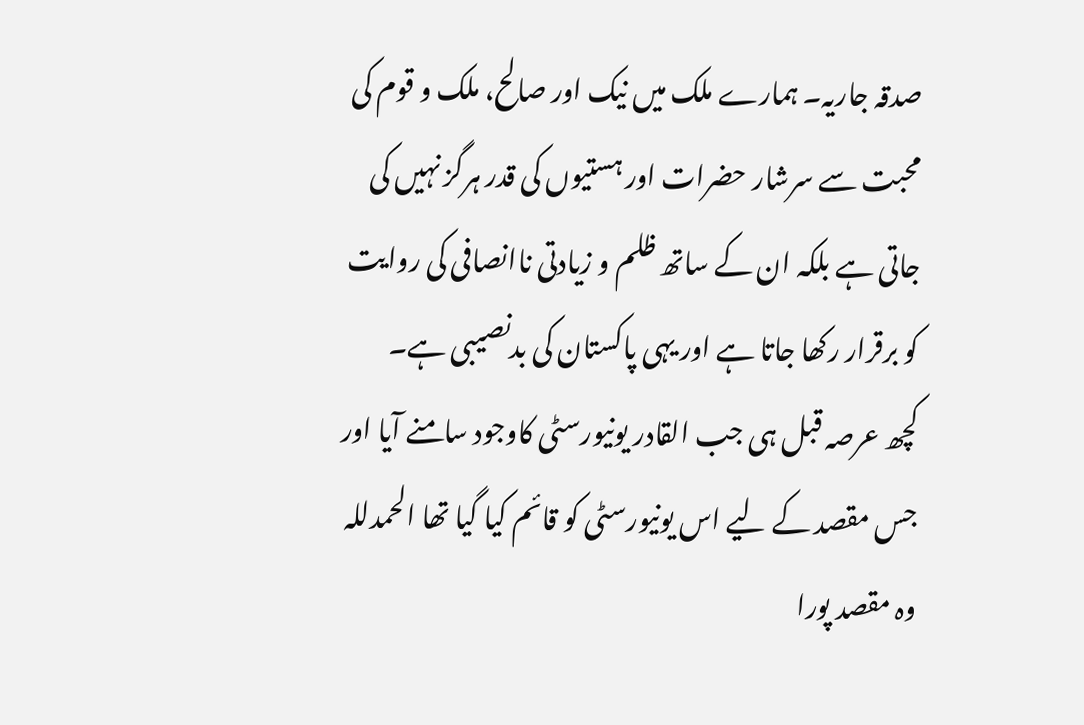صدقہ جاریہ۔ ہمارے ملک میں نیک اور صالح، ملک و قوم کی محبت سے سرشار حضرات اور ہستیوں کی قدر ہرگز نہیں کی جاتی ہے بلکہ ان کے ساتھ ظلم و زیادتی ناانصافی کی روایت کو برقرار رکھا جاتا ہے اور یہی پاکستان کی بدنصیبی ہے۔
کچھ عرصہ قبل ہی جب القادر یونیورسٹی کاوجود سامنے آیا اور جس مقصد کے لیے اس یونیورسٹی کو قائم کیا گیا تھا الحمدللہ وہ مقصد پورا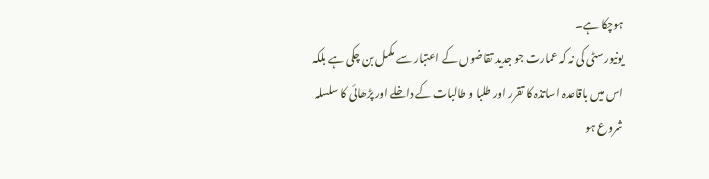ہوچکا ہے۔
یونیورسٹی کی نہ کہ عمارت جو جدید تقاضوں کے اعتبار سے مکمل بن چکی ہے بلکہ اس میں باقاعدہ اساتذہ کا تقرر اور طلبا و طالبات کے داخلے اور پڑھائی کا سلسلہ شروع ہو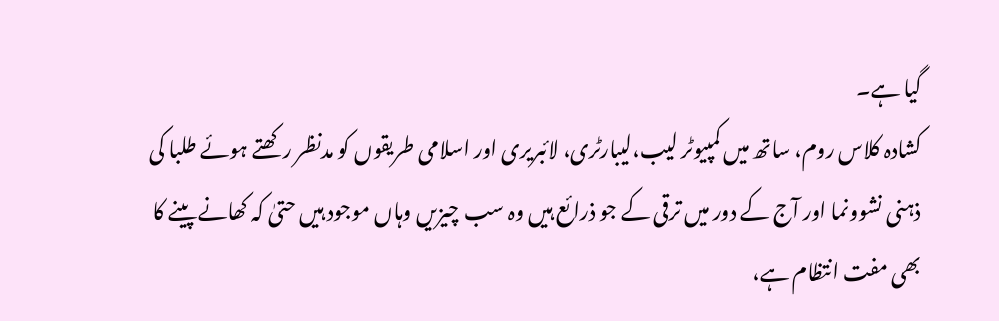گیا ہے۔
کشادہ کلاس روم، ساتھ میں کمپیوٹر لیب،لیبارٹری، لائبریری اور اسلامی طریقوں کو مدنظر رکھتے ہوئے طلبا کی ذہنی نشوونما اور آج کے دور میں ترقی کے جو ذرائع ہیں وہ سب چیزیں وہاں موجود ہیں حتیٰ کہ کھانے پینے کا بھی مفت انتظام ہے،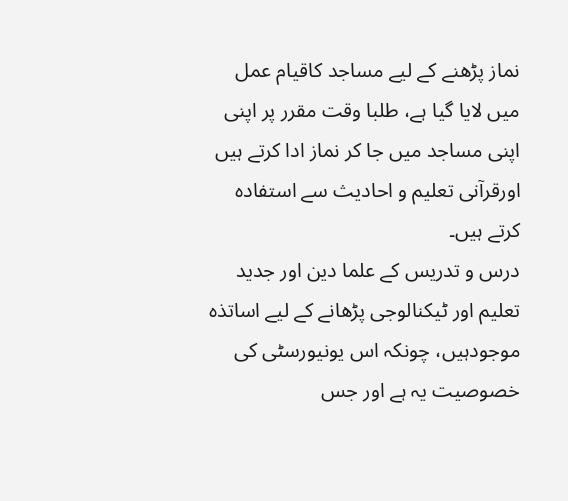نماز پڑھنے کے لیے مساجد کاقیام عمل میں لایا گیا ہے، طلبا وقت مقرر پر اپنی اپنی مساجد میں جا کر نماز ادا کرتے ہیں اورقرآنی تعلیم و احادیث سے استفادہ کرتے ہیں۔
درس و تدریس کے علما دین اور جدید تعلیم اور ٹیکنالوجی پڑھانے کے لیے اساتذہ موجودہیں، چونکہ اس یونیورسٹی کی خصوصیت یہ ہے اور جس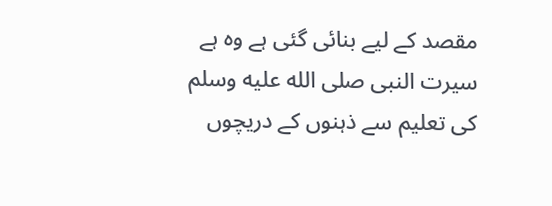مقصد کے لیے بنائی گئی ہے وہ ہے سیرت النبی صلى الله عليه وسلم کی تعلیم سے ذہنوں کے دریچوں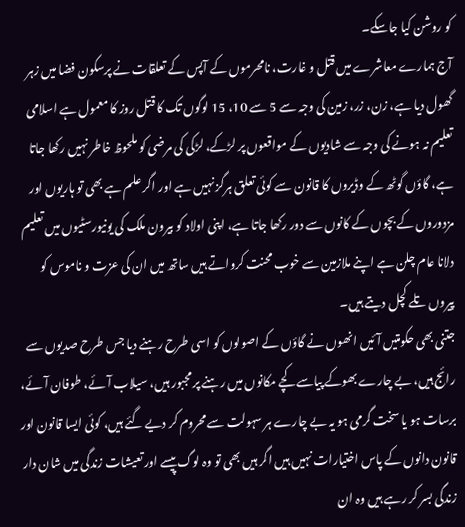کو روشن کیا جاسکے۔
آج ہمارے معاشرے میں قتل و غارت، نامحرموں کے آپس کے تعلقات نے پرسکون فضا میں زہر گھول دیا ہے، زن، زر، زمین کی وجہ سے 5 سے 10، 15 لوگوں تک کا قتل روز کا معمول ہے اسلامی تعلیم نہ ہونے کی وجہ سے شادیوں کے مواقعوں پر لڑکے، لڑکی کی مرضی کو ملحوظ خاطر نہیں رکھا جاتا ہے، گاؤں گوٹھ کے وڈیروں کا قانون سے کوئی تعلق ہرگز نہیں ہے اور اگر علم ہے بھی تو ہاریوں اور مزدوروں کے بچوں کے کانوں سے دور رکھا جاتا ہے، اپنی اولاد کو بیرون ملک کی یونیورسٹیوں میں تعلیم دلانا عام چلن ہے اپنے ملازمین سے خوب محنت کرواتے ہیں ساتھ میں ان کی عزت و ناموس کو پیروں تلے کچل دیتے ہیں۔
جتنی بھی حکومتیں آئیں انھوں نے گاؤں کے اصولوں کو اسی طرح رہنے دیا جس طرح صدیوں سے رائج ہیں، بے چارے بھوکے پیاسے کچے مکانوں میں رہنے پر مجبور ہیں، سیلاب آئے، طوفان آئے، برسات ہو یا سخت گرمی ہو یہ بے چارے ہر سہولت سے محروم کر دیے گئے ہیں، کوئی ایسا قانون اور قانون دانوں کے پاس اختیارات نہیں ہیں اگر ہیں بھی تو وہ لوگ پیسے اور تعیشات زندگی میں شان دار زندگی بسر کر رہے ہیں وہ ان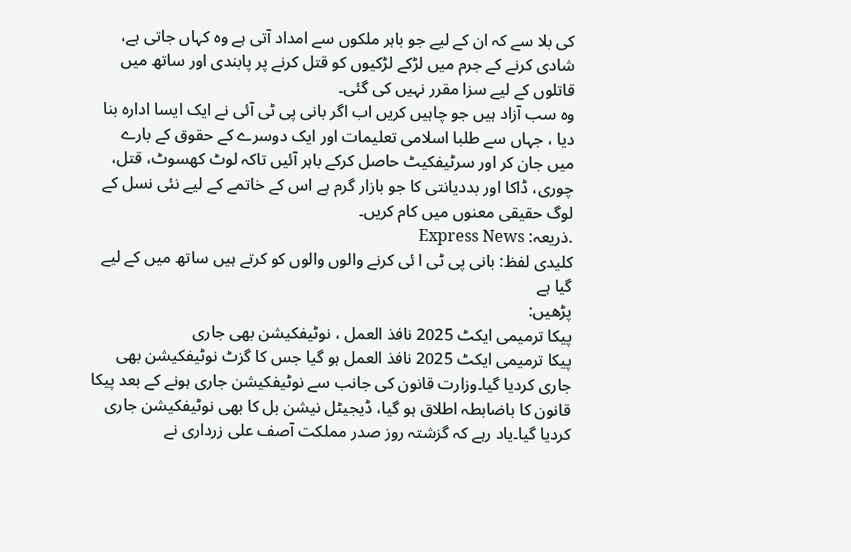کی بلا سے کہ ان کے لیے جو باہر ملکوں سے امداد آتی ہے وہ کہاں جاتی ہے، شادی کرنے کے جرم میں لڑکے لڑکیوں کو قتل کرنے پر پابندی اور ساتھ میں قاتلوں کے لیے سزا مقرر نہیں کی گئی۔
وہ سب آزاد ہیں جو چاہیں کریں اب اگر بانی پی ٹی آئی نے ایک ایسا ادارہ بنا دیا ، جہاں سے طلبا اسلامی تعلیمات اور ایک دوسرے کے حقوق کے بارے میں جان کر اور سرٹیفکیٹ حاصل کرکے باہر آئیں تاکہ لوٹ کھسوٹ، قتل، چوری، ڈاکا اور بددیانتی کا جو بازار گرم ہے اس کے خاتمے کے لیے نئی نسل کے لوگ حقیقی معنوں میں کام کریں۔
.ذریعہ: Express News
کلیدی لفظ: بانی پی ٹی ا ئی کرنے والوں والوں کو کرتے ہیں ساتھ میں کے لیے گیا ہے
پڑھیں:
پیکا ترمیمی ایکٹ 2025 نافذ العمل ، نوٹیفکیشن بھی جاری
پیکا ترمیمی ایکٹ 2025 نافذ العمل ہو گیا جس کا گزٹ نوٹیفکیشن بھی جاری کردیا گیا۔وزارت قانون کی جانب سے نوٹیفکیشن جاری ہونے کے بعد پیکا قانون کا باضابطہ اطلاق ہو گیا، ڈیجیٹل نیشن بل کا بھی نوٹیفکیشن جاری کردیا گیا۔یاد رہے کہ گزشتہ روز صدر مملکت آصف علی زرداری نے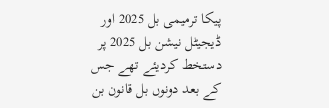پیکا ترمیمی بل 2025 اور ڈیجیٹل نیشن بل 2025 پر دستخط کردیئے تھے جس کے بعد دونوں بل قانون بن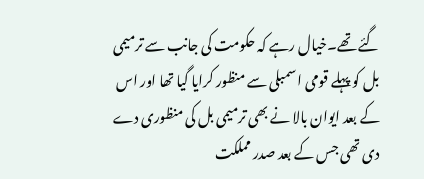گئے تھے۔خیال رہے کہ حکومت کی جانب سے ترمیمی بل کو پہلے قومی اسمبلی سے منظور کرایا گیا تھا اور اس کے بعد ایوان بالا نے بھی ترمیمی بل کی منظوری دے دی تھی جس کے بعد صدر مملکت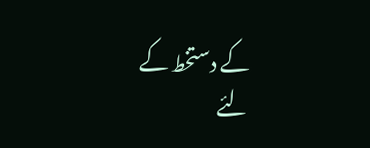کے دستخط کے لئے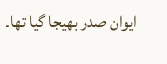ایوان صدر بھیجا گیا تھا۔